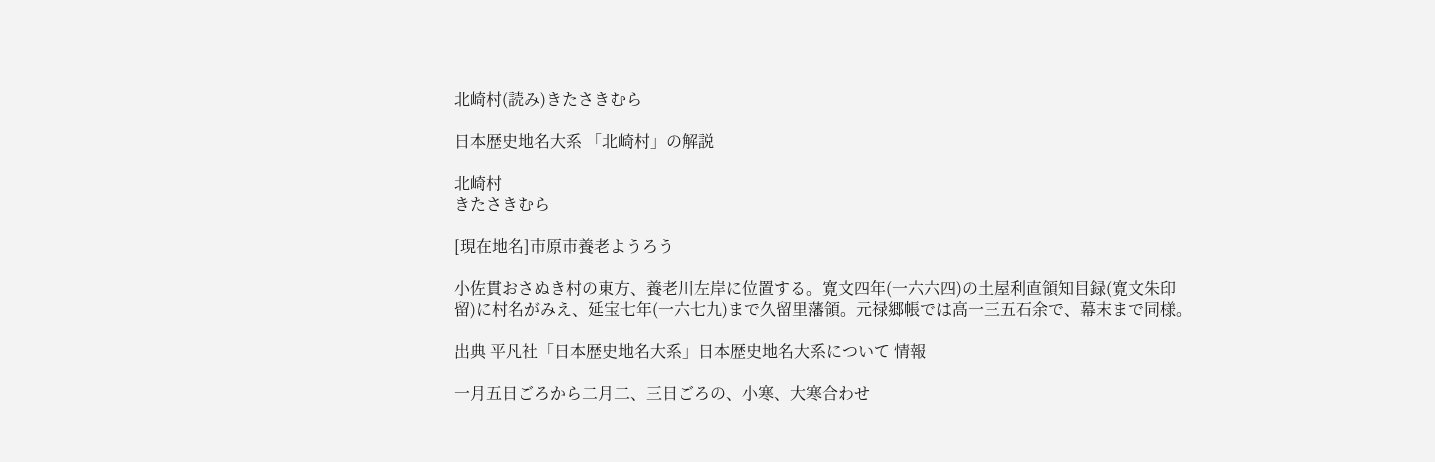北崎村(読み)きたさきむら

日本歴史地名大系 「北崎村」の解説

北崎村
きたさきむら

[現在地名]市原市養老ようろう

小佐貫おさぬき村の東方、養老川左岸に位置する。寛文四年(一六六四)の土屋利直領知目録(寛文朱印留)に村名がみえ、延宝七年(一六七九)まで久留里藩領。元禄郷帳では高一三五石余で、幕末まで同様。

出典 平凡社「日本歴史地名大系」日本歴史地名大系について 情報

一月五日ごろから二月二、三日ごろの、小寒、大寒合わせ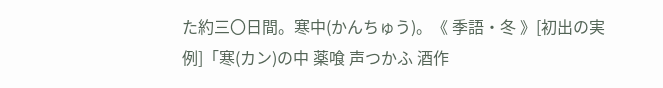た約三〇日間。寒中(かんちゅう)。《 季語・冬 》[初出の実例]「寒(カン)の中 薬喰 声つかふ 酒作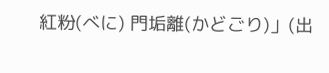紅粉(べに) 門垢離(かどごり)」(出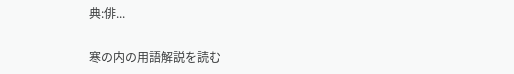典:俳...

寒の内の用語解説を読む